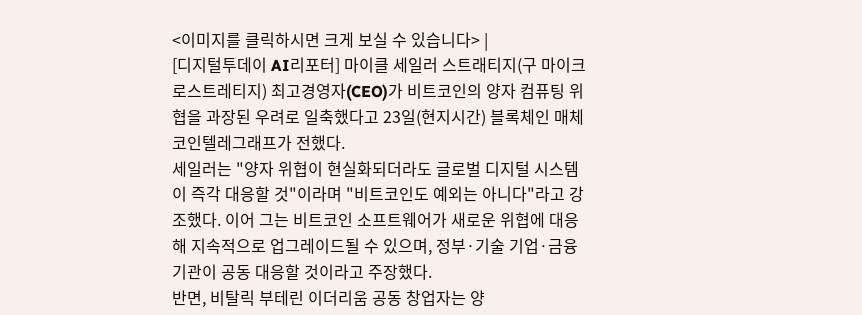<이미지를 클릭하시면 크게 보실 수 있습니다> |
[디지털투데이 AI리포터] 마이클 세일러 스트래티지(구 마이크로스트레티지) 최고경영자(CEO)가 비트코인의 양자 컴퓨팅 위협을 과장된 우려로 일축했다고 23일(현지시간) 블록체인 매체 코인텔레그래프가 전했다.
세일러는 "양자 위협이 현실화되더라도 글로벌 디지털 시스템이 즉각 대응할 것"이라며 "비트코인도 예외는 아니다"라고 강조했다. 이어 그는 비트코인 소프트웨어가 새로운 위협에 대응해 지속적으로 업그레이드될 수 있으며, 정부·기술 기업·금융 기관이 공동 대응할 것이라고 주장했다.
반면, 비탈릭 부테린 이더리움 공동 창업자는 양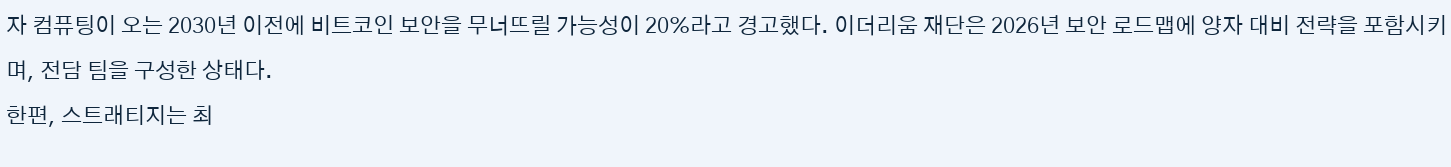자 컴퓨팅이 오는 2030년 이전에 비트코인 보안을 무너뜨릴 가능성이 20%라고 경고했다. 이더리움 재단은 2026년 보안 로드맵에 양자 대비 전략을 포함시키며, 전담 팀을 구성한 상태다.
한편, 스트래티지는 최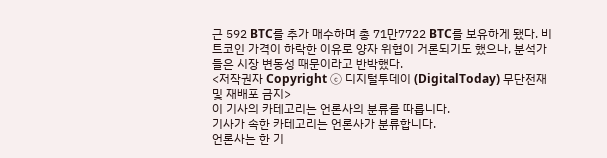근 592 BTC를 추가 매수하며 총 71만7722 BTC를 보유하게 됐다. 비트코인 가격이 하락한 이유로 양자 위협이 거론되기도 했으나, 분석가들은 시장 변동성 때문이라고 반박했다.
<저작권자 Copyright ⓒ 디지털투데이 (DigitalToday) 무단전재 및 재배포 금지>
이 기사의 카테고리는 언론사의 분류를 따릅니다.
기사가 속한 카테고리는 언론사가 분류합니다.
언론사는 한 기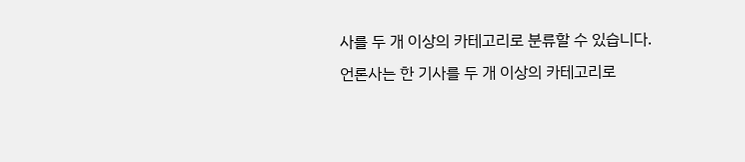사를 두 개 이상의 카테고리로 분류할 수 있습니다.
언론사는 한 기사를 두 개 이상의 카테고리로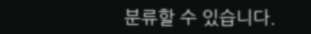분류할 수 있습니다.